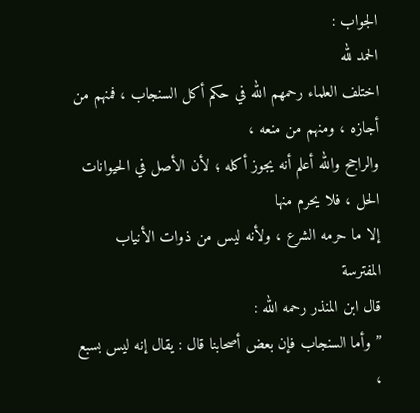الجواب :
الحمد لله
اختلف العلماء رحمهم الله في حكم أكل السنجاب ، فمنهم من أجازه ، ومنهم من منعه ،
والراجح والله أعلم أنه يجوز أكله ؛ لأن الأصل في الحيوانات الحل ، فلا يحرم منها
إلا ما حرمه الشرع ، ولأنه ليس من ذوات الأنياب المفترسة
قال ابن المنذر رحمه الله :
” وأما السنجاب فإن بعض أصحابنا قال : يقال إنه ليس بسبع ،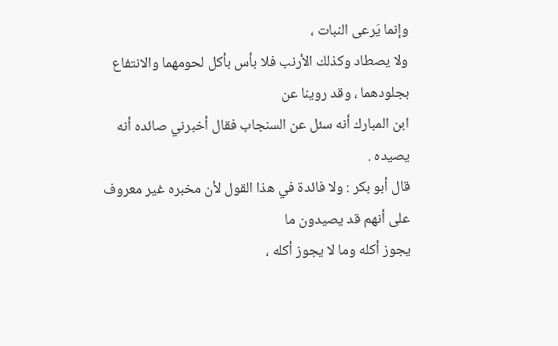وإنما يَرعى النبات ،
ولا يصطاد وكذلك الأرنب فلا بأس بأكل لحومهما والانتفاع بجلودهما ، وقد روينا عن
ابن المبارك أنه سئل عن السنجاب فقال أخبرني صائده أنه يصيده .
قال أبو بكر : ولا فائدة في هذا القول لأن مخبره غير معروف على أنهم قد يصيدون ما
يجوز أكله وما لا يجوز أكله ،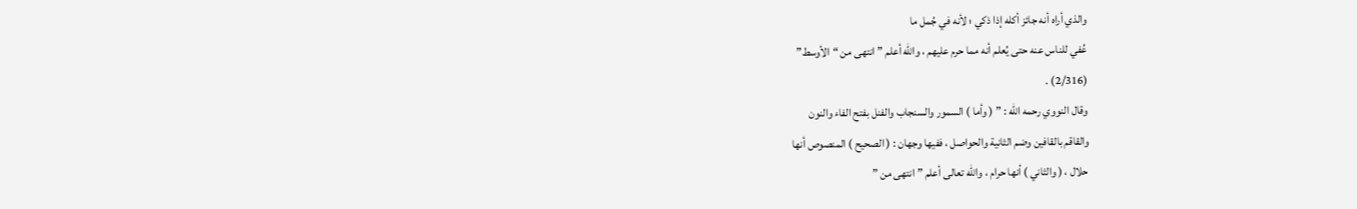والذي أراه أنه جائز أكله إذا ذكي ؛ لأنه في جُمل ما
عُفي للناس عنه حتى يُعلم أنه مما حرم عليهم ، والله أعلم ” انتهى من “الأوسط”
(2/316) .
وقال النووي رحمه الله : ” ( وأما ) السمور والسنجاب والفنل بفتح الفاء والنون
والقاقم بالقافين وضم الثانية والحواصل ، ففيها وجهان : ( الصحيح ) المنصوص أنها
حلال ، ( والثاني ) أنها حرام ، والله تعالى أعلم ” انتهى من ”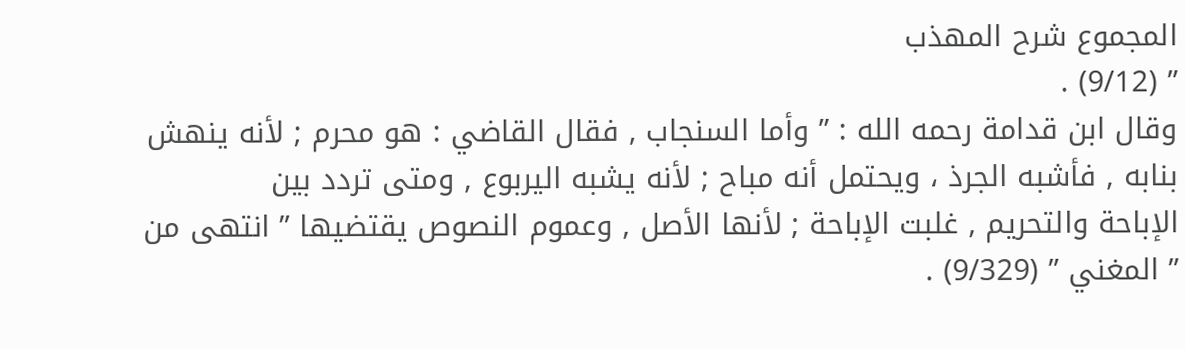المجموع شرح المهذب
” (9/12) .
وقال ابن قدامة رحمه الله : ” وأما السنجاب , فقال القاضي : هو محرم ; لأنه ينهش
بنابه , فأشبه الجرذ ، ويحتمل أنه مباح ; لأنه يشبه اليربوع , ومتى تردد بين
الإباحة والتحريم , غلبت الإباحة ; لأنها الأصل , وعموم النصوص يقتضيها ” انتهى من
” المغني ” (9/329) .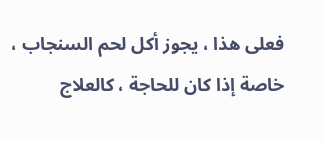فعلى هذا ، يجوز أكل لحم السنجاب ، خاصة إذا كان للحاجة ، كالعلاج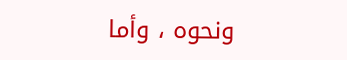ونحوه ، وأما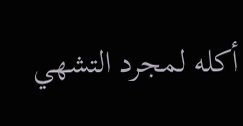أكله لمجرد التشهي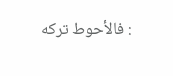: فالأحوط تركه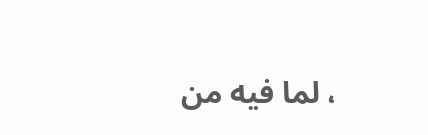، لما فيه من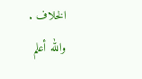الخلاف .
والله أعلم